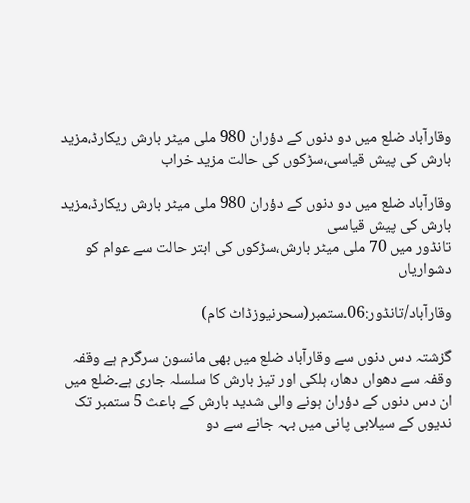وقارآباد ضلع میں دو دنوں کے دؤران 980 ملی میٹر بارش ریکارڈ،مزید بارش کی پیش قیاسی،سڑکوں کی حالت مزید خراب

وقارآباد ضلع میں دو دنوں کے دؤران 980 ملی میٹر بارش ریکارڈ،مزید بارش کی پیش قیاسی
تانڈور میں 70 ملی میٹر بارش،سڑکوں کی ابتر حالت سے عوام کو دشواریاں

وقارآباد/تانڈور:06۔ستمبر(سحرنیوزڈاٹ کام)

گزشتہ دس دنوں سے وقارآباد ضلع میں بھی مانسون سرگرم ہے وقفہ وقفہ سے دھواں دھار، ہلکی اور تیز بارش کا سلسلہ جاری ہے۔ضلع میں ان دس دنوں کے دؤران ہونے والی شدید بارش کے باعث 5 ستمبر تک ندیوں کے سیلابی پانی میں بہہ جانے سے دو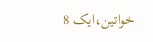خواتین،ایک 8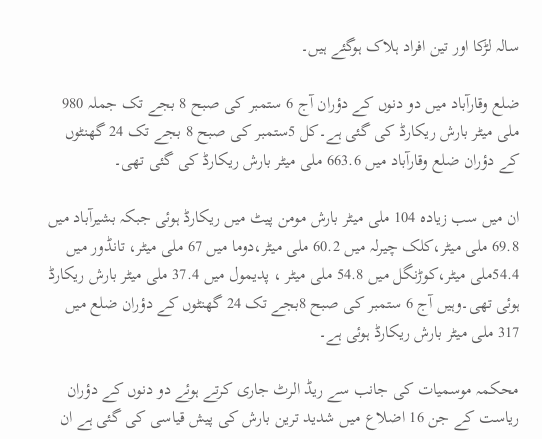سالہ لڑکا اور تین افراد ہلاک ہوگئے ہیں۔

ضلع وقارآباد میں دو دنوں کے دؤران آج 6 ستمبر کی صبح 8 بجے تک جملہ 980 ملی میٹر بارش ریکارڈ کی گئی ہے۔کل 5ستمبر کی صبح 8 بجے تک 24 گھنٹوں کے دؤران ضلع وقارآباد میں 663.6 ملی میٹر بارش ریکارڈ کی گئی تھی۔

ان میں سب زیادہ 104 ملی میٹر بارش مومن پیٹ میں ریکارڈ ہوئی جبکہ بشیرآباد میں 69.8 ملی میٹر،کلک چیرلہ میں 60.2 ملی میٹر،دوما میں 67 ملی میٹر، تانڈور میں 54.4ملی میٹر،کوڑنگل میں 54.8 ملی میٹر ، پدیمول میں 37.4 ملی میٹر بارش ریکارڈ ہوئی تھی۔وہیں آج 6 ستمبر کی صبح 8بجے تک 24 گھنٹوں کے دؤران ضلع میں 317 ملی میٹر بارش ریکارڈ ہوئی ہے۔

محکمہ موسمیات کی جانب سے ریڈ الرٹ جاری کرتے ہوئے دو دنوں کے دؤران ریاست کے جن 16 اضلاع میں شدید ترین بارش کی پیش قیاسی کی گئی ہے ان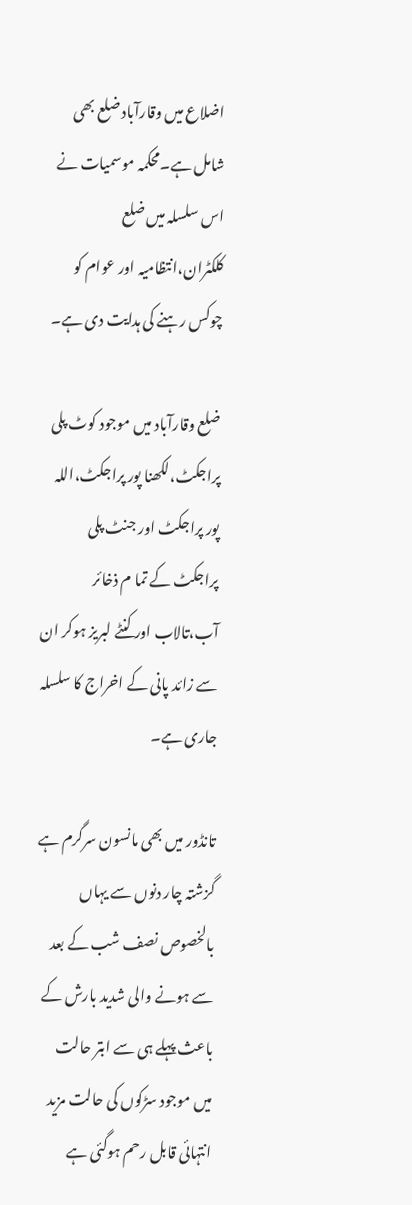اضلاع میں وقارآباد ضلع بھی شامل ہے۔محکمہ موسمیات نے اس سلسلہ میں ضلع کلکٹران،انتظامیہ اور عوام کو چوکس رہنے کی ہدایت دی ہے۔

ضلع وقارآباد میں موجود کوٹ پلی پراجکٹ،لکھنا پور پراجکٹ،اللہ پور پراجکٹ اور جنٹ پلی پراجکٹ کے تما م ذخائر آب،تالاب اور کنٹے لبریز ہوکر ان سے زائد پانی کے اخراج کا سلسلہ جاری ہے۔

تانڈور میں بھی مانسون سرگرم ہے گزشتہ چار دنوں سے یہاں بالخصوص نصف شب کے بعد سے ہونے والی شدید بارش کے باعث پہلے ہی سے ابتر حالت میں موجود سڑکوں کی حالت مزید انتہائی قابل رحم ہوگئی ہے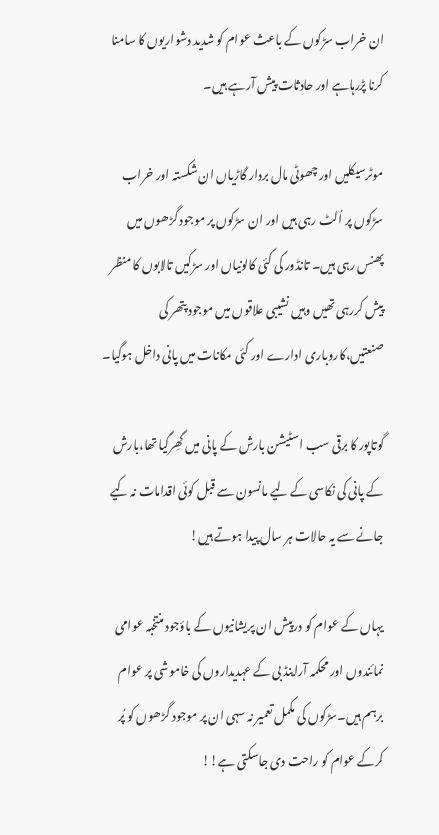ان خراب سڑکوں کے باعث عوام کو شدید دشواریوں کا سامنا کرنا پڑرہاہے اور حادثات پیش آرہے ہیں۔

موٹرسیکلیں اور چھوٹی مال بردار گاڑیاں ان شکستہ اور خراب سڑکوں پر اُلٹ رہی ہیں اور ان سڑکوں پر موجود گڑھوں میں پھنس رہی ہیں۔ تانڈور کی کئی کالونیاں اور سڑکیں تالابوں کا منظر پیش کررہی تھیں وہیں نشیبی علاقوں میں موجود پتھر کی صنعتیں،کاروباری ادارے اور کئی مکانات میں پانی داخل ہوگیا۔

گوتاپور کا برقی سب اسٹیشن بارش کے پانی میں گھِرگیا تھا،بارش کے پانی کی نکاسی کے لیے مانسون سے قبل کوئی اقدامات نہ کیے جانے سے یہ حالات ہر سال پیدا ہوتے ہیں!

یہاں کے عوام کو درپیش ان پریشانیوں کے باؤجود منتخبہ عوامی نمائندوں اور محکمہ آراینڈ بی کے عہدیداروں کی خاموشی پر عوام برہم ہیں۔سڑکوں کی مکمل تعمیر نہ سہی ان پر موجود گڑھوں کو پُر کرکے عوام کو راحت دی جاسکتی ہے!!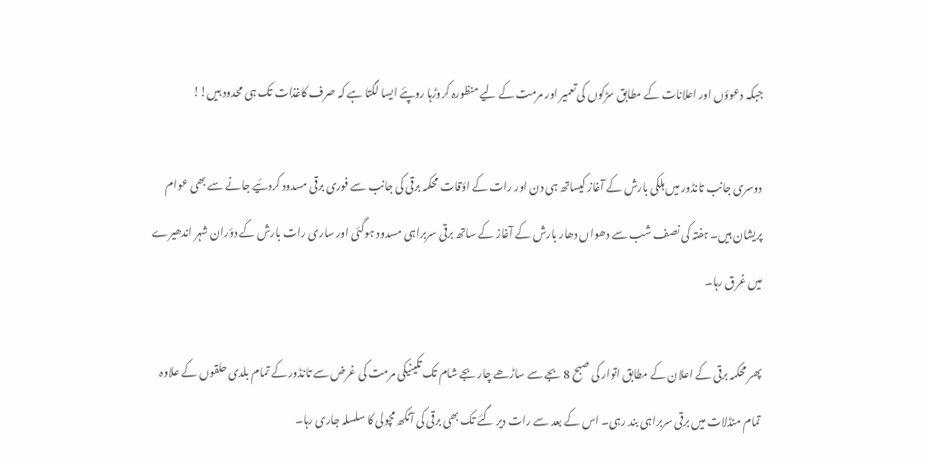جبکہ دعوؤں اور اعلانات کے مطابق سڑکوں کی تعمیر اور مرمت کے لیے منظورہ کروڑہا روپئے ایسا لگتا ہے کہ صرف کاغذات تک ہی محدود ہیں!!

دوسری جانب تانڈور میں ہلکی بارش کے آغاز کیساتھ ہی دن اور رات کے اؤقات محکمہ برقی کی جانب سے فوری برقی مسدود کردئیے جانے سے بھی عوام پریشان ہیں۔ ہفتہ کی نصف شب سے دھواں دھار بارش کے آغاز کے ساتھ برقی سربراہی مسدود ہوگئی اور ساری رات بارش کے دؤران شہر اندھیرے میں غرق رہا۔

پھر محکمہ برقی کے اعلان کے مطابق اتوار کی صبح 8 بجے سے ساڑھے چار بجے شام تک تکینیکی مرمت کی غرض سے تانڈور کے تمام بلدی حلقوں کے علاوہ تمام منڈلات میں برقی سربراہی بند رہی۔ اس کے بعد سے رات دیر گئے تک بھی برقی کی آنکھ مچولی کا سلسلہ جاری رہا۔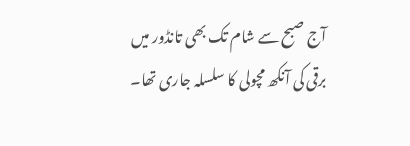آج صبح سے شام تک بھی تانڈور میں برقی کی آنکھ مچولی کا سلسلہ جاری تھا۔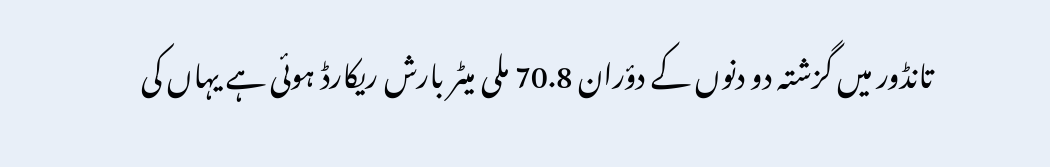تانڈور میں گزشتہ دو دنوں کے دؤران 70.8 ملی میٹر بارش ریکارڈ ہوئی ہے یہاں کی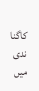کاگنا ندی میں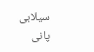سیلابی پانی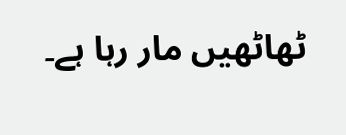ٹھاٹھیں مار رہا ہے۔